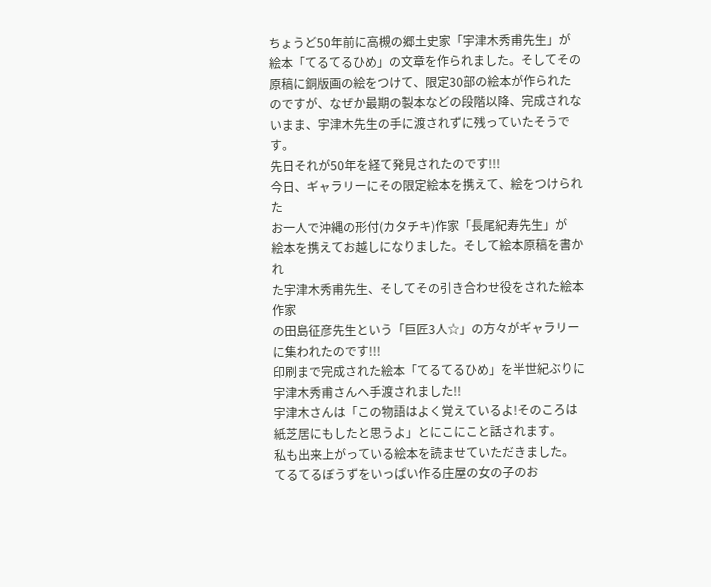ちょうど50年前に高槻の郷土史家「宇津木秀甫先生」が
絵本「てるてるひめ」の文章を作られました。そしてその
原稿に銅版画の絵をつけて、限定30部の絵本が作られた
のですが、なぜか最期の製本などの段階以降、完成されな
いまま、宇津木先生の手に渡されずに残っていたそうです。
先日それが50年を経て発見されたのです!!!
今日、ギャラリーにその限定絵本を携えて、絵をつけられた
お一人で沖縄の形付(カタチキ)作家「長尾紀寿先生」が
絵本を携えてお越しになりました。そして絵本原稿を書かれ
た宇津木秀甫先生、そしてその引き合わせ役をされた絵本作家
の田島征彦先生という「巨匠3人☆」の方々がギャラリー
に集われたのです!!!
印刷まで完成された絵本「てるてるひめ」を半世紀ぶりに
宇津木秀甫さんへ手渡されました!!
宇津木さんは「この物語はよく覚えているよ!そのころは
紙芝居にもしたと思うよ」とにこにこと話されます。
私も出来上がっている絵本を読ませていただきました。
てるてるぼうずをいっぱい作る庄屋の女の子のお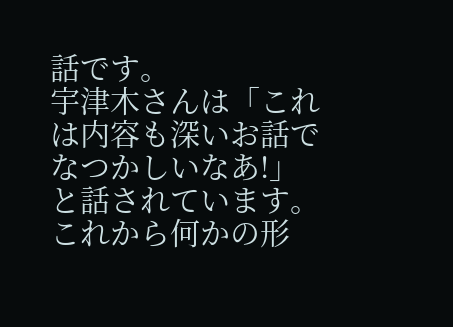話です。
宇津木さんは「これは内容も深いお話でなつかしいなあ!」
と話されています。これから何かの形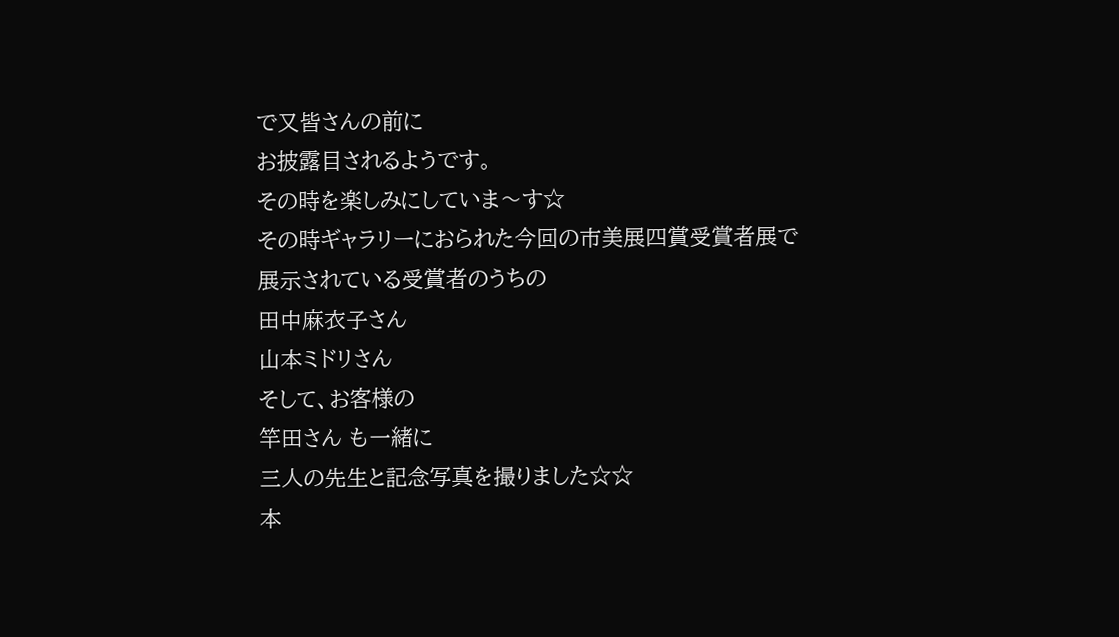で又皆さんの前に
お披露目されるようです。
その時を楽しみにしていま〜す☆
その時ギャラリーにおられた今回の市美展四賞受賞者展で
展示されている受賞者のうちの
田中麻衣子さん
山本ミドリさん
そして、お客様の
竿田さん も一緒に
三人の先生と記念写真を撮りました☆☆
本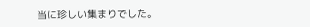当に珍しい集まりでした。